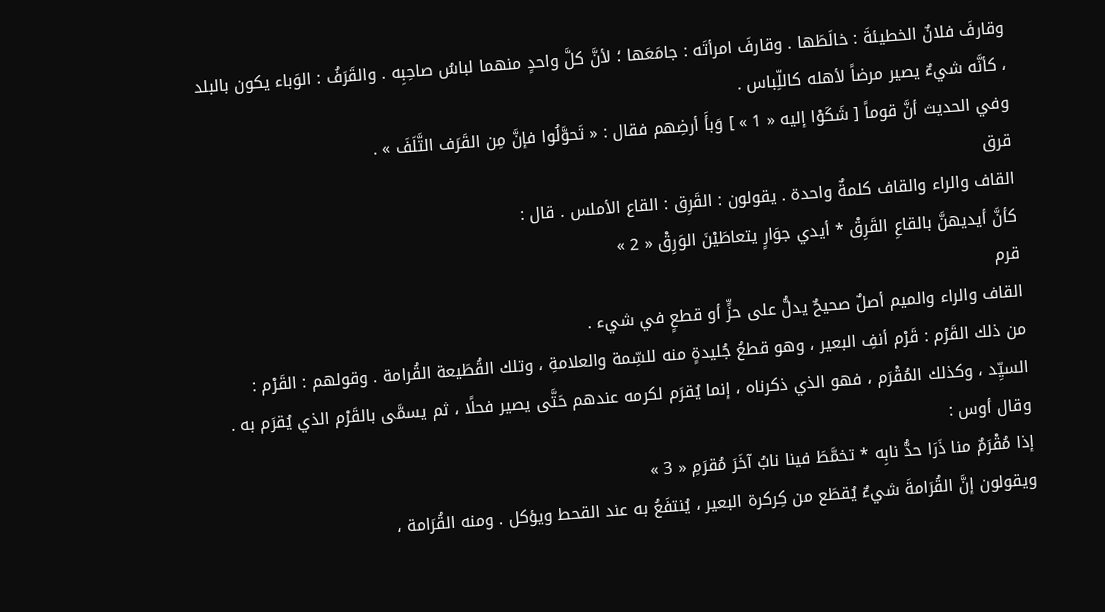وقارفَ فلانٌ الخطيئةَ : خالَطَها . وقارفَ امرأتَه : جامَعَها ؛ لأنَّ كلَّ واحدٍ منهما لباسُ صاحِبِه . والقَرَفُ : الوَباء يكون بالبلد ، كأنَّه شيءٌ يصير مرضاً لأهله كاللِّباس .
وفي الحديث أنَّ قوماً [ شَكَوْا إليه « 1 » ] وَبأَ أرضِهم فقال : « تَحوَّلُوا فإنَّ مِن القَرَف التَّلَفَ » .
قرق
القاف والراء والقاف كلمةٌ واحدة . يقولون : القَرِق : القاع الأملس . قال :
كأنَّ أيديهنَّ بالقاعِ القَرِقْ * أيدي جوَارٍ يتعاطَيْنَ الوَرِقْ « 2 »
قرم
القاف والراء والميم أصلٌ صحيحٌ يدلُّ على حزٍّ أو قطعٍ في شيء .
من ذلك القَرْم : قَرْم أنفِ البعير ، وهو قطعُ جُليدةٍ منه للسِّمة والعلامةِ ، وتلك القُطَيعة القُرامة . وقولهم : القَرْم : السيِّد ، وكذلك المُقْرَم ، فهو الذي ذكرناه ، إنما يُقرَم لكرمه عندهم حَتَّى يصير فحلًا ، ثم يسمَّى بالقَرْم الذي يُقرَم به .
وقال أوس :
إذا مُقْرَمٌ منا ذَرَا حدُّ نابِه * تخمَّطَ فينا نابُ آخَرَ مُقرَمِ « 3 »
ويقولون إنَّ القُرَامةَ شيءٌ يُقطَع من كِركرة البعير ، يُنتفَعُ به عند القحط ويؤكل . ومنه القُرَامة ،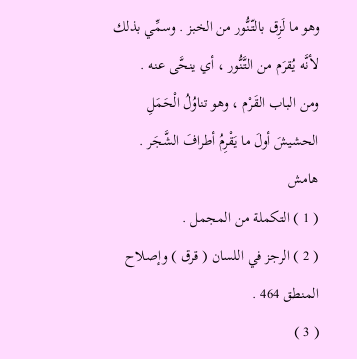وهو ما لَزِق بالتّنُّور من الخبز . وسمِّي بذلك لأنَّه يُقرَم من التَّنُّور ، أي ينحَّى عنه .
ومن الباب القَرْم ، وهو تناوُلُ الْحَمَلِ الحشيشَ أولَ ما يَقْرِمُ أطرافَ الشَّجَر .
هامش
( 1 ) التكملة من المجمل .
( 2 ) الرجز في اللسان ( قرق ) وإصلاح المنطق 464 .
( 3 )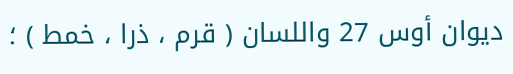ديوان أوس 27 واللسان ( قرم ، ذرا ، خمط ) ؛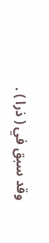وقد سبق في ( ذرا ) .